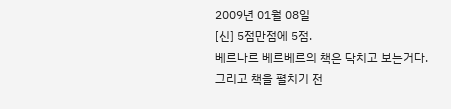2009년 01월 08일
[신] 5점만점에 5점.
베르나르 베르베르의 책은 닥치고 보는거다.
그리고 책을 펼치기 전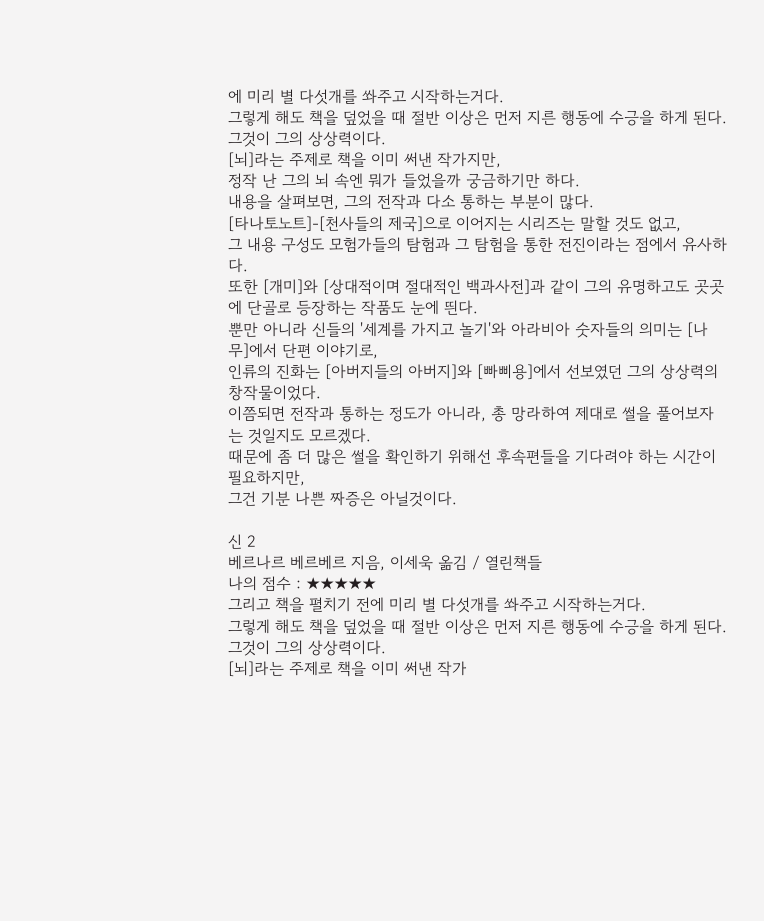에 미리 별 다섯개를 쏴주고 시작하는거다.
그렇게 해도 책을 덮었을 때 절반 이상은 먼저 지른 행동에 수긍을 하게 된다.
그것이 그의 상상력이다.
[뇌]라는 주제로 책을 이미 써낸 작가지만,
정작 난 그의 뇌 속엔 뭐가 들었을까 궁금하기만 하다.
내용을 살펴보면, 그의 전작과 다소 통하는 부분이 많다.
[타나토노트]-[천사들의 제국]으로 이어지는 시리즈는 말할 것도 없고,
그 내용 구성도 모험가들의 탐험과 그 탐험을 통한 전진이라는 점에서 유사하다.
또한 [개미]와 [상대적이며 절대적인 백과사전]과 같이 그의 유명하고도 곳곳에 단골로 등장하는 작품도 눈에 띈다.
뿐만 아니라 신들의 '세계를 가지고 놀기'와 아라비아 숫자들의 의미는 [나무]에서 단편 이야기로,
인류의 진화는 [아버지들의 아버지]와 [빠삐용]에서 선보였던 그의 상상력의 창작물이었다.
이쯤되면 전작과 통하는 정도가 아니라, 총 망라하여 제대로 썰을 풀어보자는 것일지도 모르겠다.
때문에 좀 더 많은 썰을 확인하기 위해선 후속편들을 기다려야 하는 시간이 필요하지만,
그건 기분 나쁜 짜증은 아닐것이다.

신 2
베르나르 베르베르 지음, 이세욱 옮김 / 열린책들
나의 점수 : ★★★★★
그리고 책을 펼치기 전에 미리 별 다섯개를 쏴주고 시작하는거다.
그렇게 해도 책을 덮었을 때 절반 이상은 먼저 지른 행동에 수긍을 하게 된다.
그것이 그의 상상력이다.
[뇌]라는 주제로 책을 이미 써낸 작가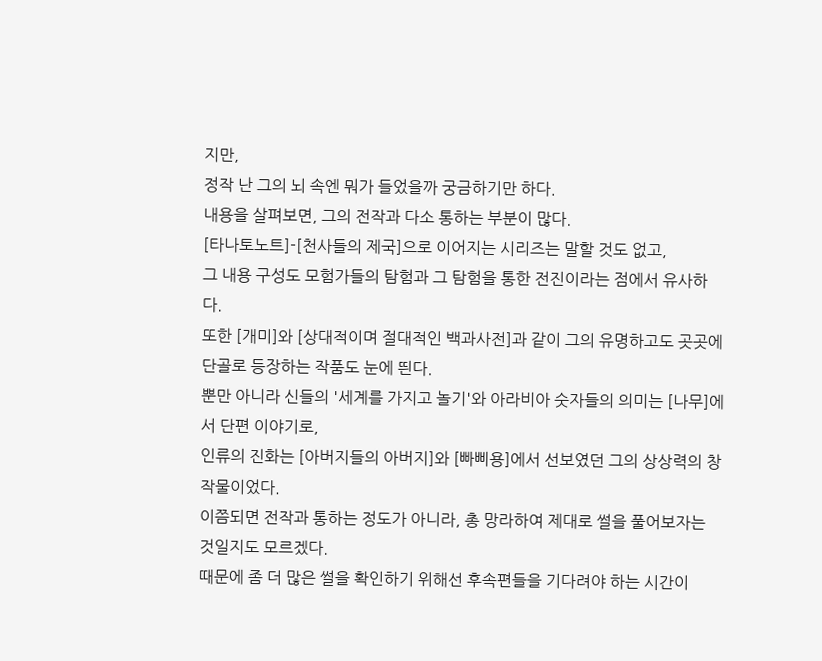지만,
정작 난 그의 뇌 속엔 뭐가 들었을까 궁금하기만 하다.
내용을 살펴보면, 그의 전작과 다소 통하는 부분이 많다.
[타나토노트]-[천사들의 제국]으로 이어지는 시리즈는 말할 것도 없고,
그 내용 구성도 모험가들의 탐험과 그 탐험을 통한 전진이라는 점에서 유사하다.
또한 [개미]와 [상대적이며 절대적인 백과사전]과 같이 그의 유명하고도 곳곳에 단골로 등장하는 작품도 눈에 띈다.
뿐만 아니라 신들의 '세계를 가지고 놀기'와 아라비아 숫자들의 의미는 [나무]에서 단편 이야기로,
인류의 진화는 [아버지들의 아버지]와 [빠삐용]에서 선보였던 그의 상상력의 창작물이었다.
이쯤되면 전작과 통하는 정도가 아니라, 총 망라하여 제대로 썰을 풀어보자는 것일지도 모르겠다.
때문에 좀 더 많은 썰을 확인하기 위해선 후속편들을 기다려야 하는 시간이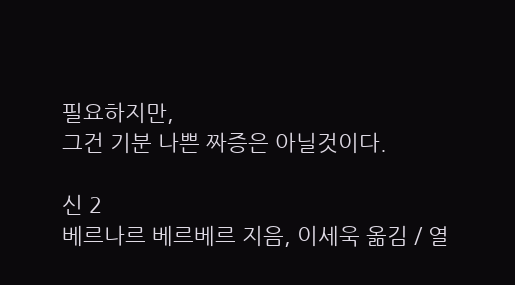필요하지만,
그건 기분 나쁜 짜증은 아닐것이다.

신 2
베르나르 베르베르 지음, 이세욱 옮김 / 열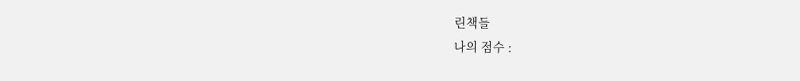린책들
나의 점수 :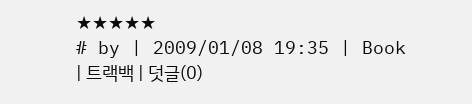★★★★★
# by | 2009/01/08 19:35 | Book | 트랙백 | 덧글(0)